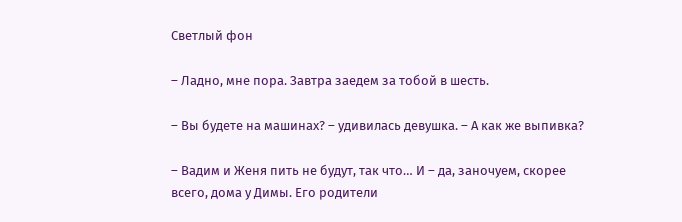Светлый фон

– Ладно, мне пора. Завтра заедем за тобой в шесть.

– Вы будете на машинах? – удивилась девушка. – А как же выпивка?

– Вадим и Женя пить не будут, так что… И – да, заночуем, скорее всего, дома у Димы. Его родители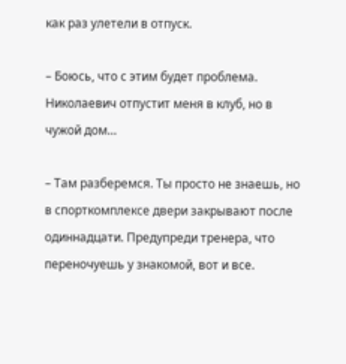как раз улетели в отпуск.

– Боюсь, что с этим будет проблема. Николаевич отпустит меня в клуб, но в чужой дом…

– Там разберемся. Ты просто не знаешь, но в спорткомплексе двери закрывают после одиннадцати. Предупреди тренера, что переночуешь у знакомой, вот и все.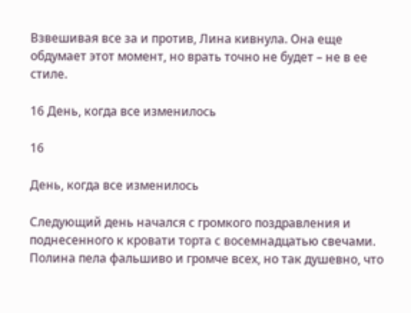Взвешивая все за и против, Лина кивнула. Она еще обдумает этот момент, но врать точно не будет – не в ее стиле.

16 День, когда все изменилось

16

День, когда все изменилось

Следующий день начался с громкого поздравления и поднесенного к кровати торта с восемнадцатью свечами. Полина пела фальшиво и громче всех, но так душевно, что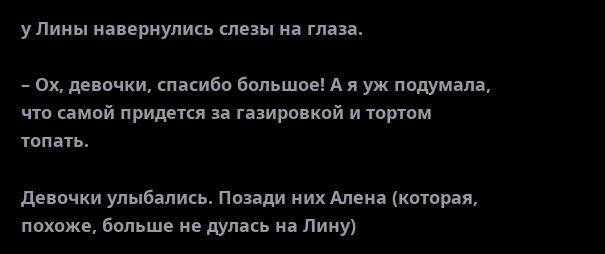у Лины навернулись слезы на глаза.

– Ох, девочки, спасибо большое! А я уж подумала, что самой придется за газировкой и тортом топать.

Девочки улыбались. Позади них Алена (которая, похоже, больше не дулась на Лину)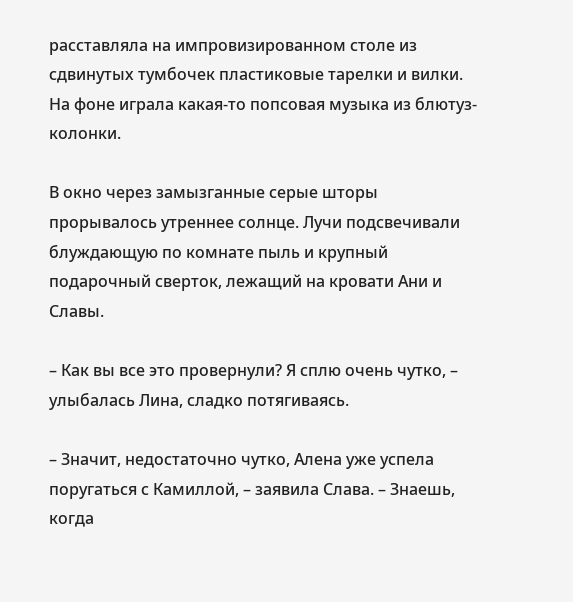расставляла на импровизированном столе из сдвинутых тумбочек пластиковые тарелки и вилки. На фоне играла какая-то попсовая музыка из блютуз-колонки.

В окно через замызганные серые шторы прорывалось утреннее солнце. Лучи подсвечивали блуждающую по комнате пыль и крупный подарочный сверток, лежащий на кровати Ани и Славы.

– Как вы все это провернули? Я сплю очень чутко, – улыбалась Лина, сладко потягиваясь.

– Значит, недостаточно чутко, Алена уже успела поругаться с Камиллой, – заявила Слава. – Знаешь, когда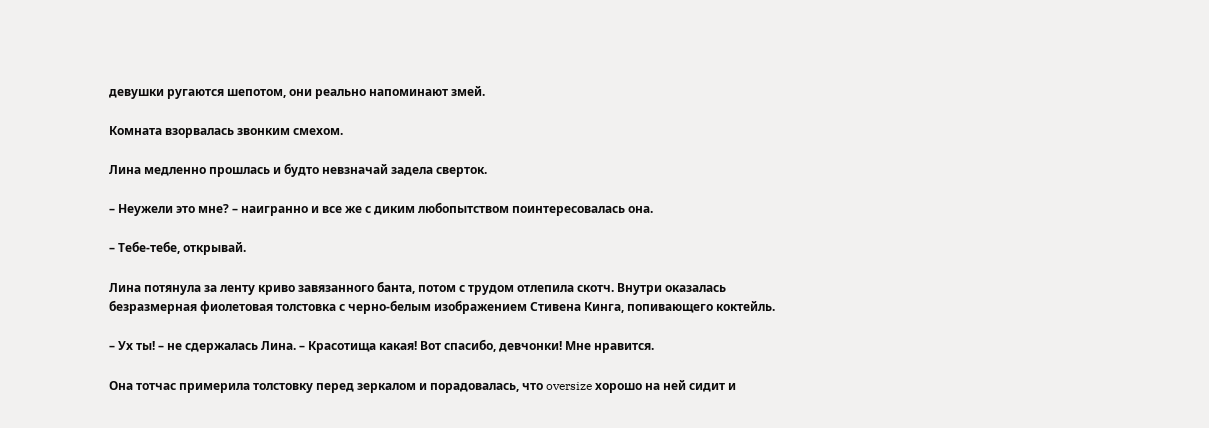девушки ругаются шепотом, они реально напоминают змей.

Комната взорвалась звонким смехом.

Лина медленно прошлась и будто невзначай задела сверток.

– Неужели это мне? – наигранно и все же с диким любопытством поинтересовалась она.

– Тебе-тебе, открывай.

Лина потянула за ленту криво завязанного банта, потом с трудом отлепила скотч. Внутри оказалась безразмерная фиолетовая толстовка с черно-белым изображением Стивена Кинга, попивающего коктейль.

– Ух ты! – не сдержалась Лина. – Красотища какая! Вот спасибо, девчонки! Мне нравится.

Она тотчас примерила толстовку перед зеркалом и порадовалась, что oversize хорошо на ней сидит и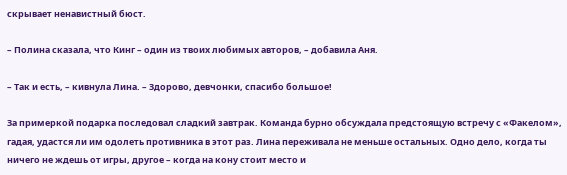скрывает ненавистный бюст.

– Полина сказала, что Кинг – один из твоих любимых авторов, – добавила Аня.

– Так и есть, – кивнула Лина. – Здорово, девчонки, спасибо большое!

За примеркой подарка последовал сладкий завтрак. Команда бурно обсуждала предстоящую встречу с «Факелом», гадая, удастся ли им одолеть противника в этот раз. Лина переживала не меньше остальных. Одно дело, когда ты ничего не ждешь от игры, другое – когда на кону стоит место и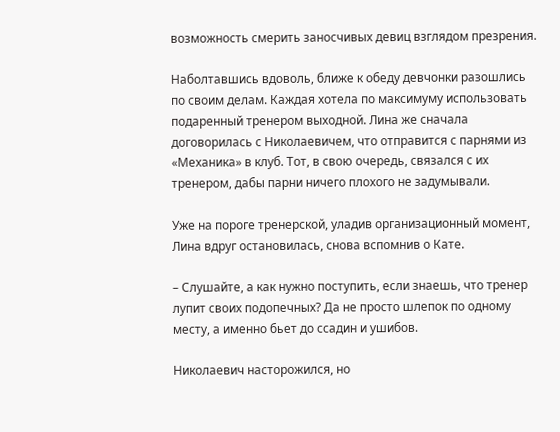возможность смерить заносчивых девиц взглядом презрения.

Наболтавшись вдоволь, ближе к обеду девчонки разошлись по своим делам. Каждая хотела по максимуму использовать подаренный тренером выходной. Лина же сначала договорилась с Николаевичем, что отправится с парнями из «Механика» в клуб. Тот, в свою очередь, связался с их тренером, дабы парни ничего плохого не задумывали.

Уже на пороге тренерской, уладив организационный момент, Лина вдруг остановилась, снова вспомнив о Кате.

– Слушайте, а как нужно поступить, если знаешь, что тренер лупит своих подопечных? Да не просто шлепок по одному месту, а именно бьет до ссадин и ушибов.

Николаевич насторожился, но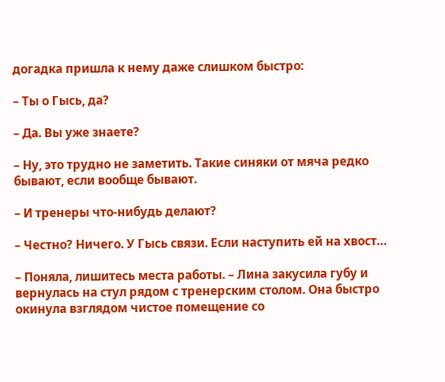догадка пришла к нему даже слишком быстро:

– Ты о Гысь, да?

– Да. Вы уже знаете?

– Ну, это трудно не заметить. Такие синяки от мяча редко бывают, если вообще бывают.

– И тренеры что-нибудь делают?

– Честно? Ничего. У Гысь связи. Если наступить ей на хвост…

– Поняла, лишитесь места работы. – Лина закусила губу и вернулась на стул рядом с тренерским столом. Она быстро окинула взглядом чистое помещение со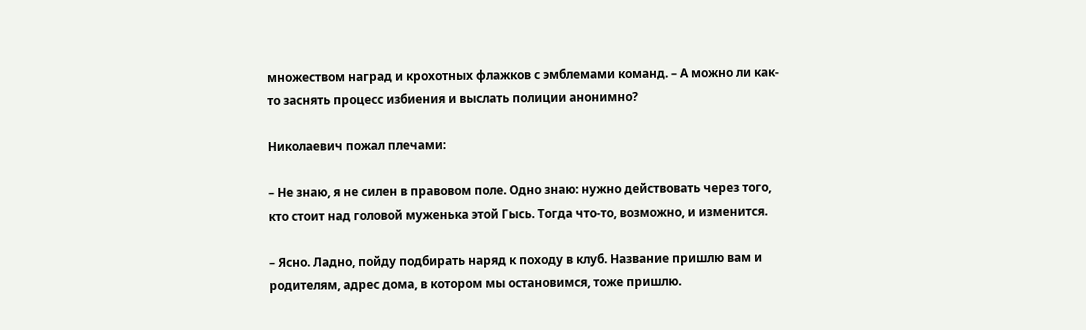множеством наград и крохотных флажков с эмблемами команд. – А можно ли как-то заснять процесс избиения и выслать полиции анонимно?

Николаевич пожал плечами:

– Не знаю, я не силен в правовом поле. Одно знаю: нужно действовать через того, кто стоит над головой муженька этой Гысь. Тогда что-то, возможно, и изменится.

– Ясно. Ладно, пойду подбирать наряд к походу в клуб. Название пришлю вам и родителям, адрес дома, в котором мы остановимся, тоже пришлю.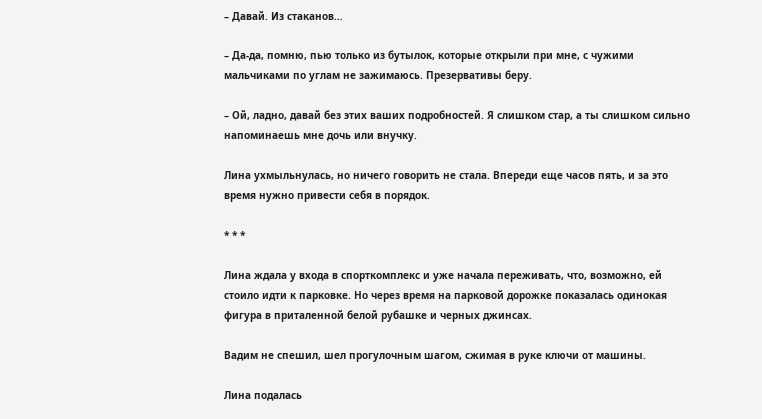– Давай. Из стаканов…

– Да-да, помню, пью только из бутылок, которые открыли при мне, с чужими мальчиками по углам не зажимаюсь. Презервативы беру.

– Ой, ладно, давай без этих ваших подробностей. Я слишком стар, а ты слишком сильно напоминаешь мне дочь или внучку.

Лина ухмыльнулась, но ничего говорить не стала. Впереди еще часов пять, и за это время нужно привести себя в порядок.

* * *

Лина ждала у входа в спорткомплекс и уже начала переживать, что, возможно, ей стоило идти к парковке. Но через время на парковой дорожке показалась одинокая фигура в приталенной белой рубашке и черных джинсах.

Вадим не спешил, шел прогулочным шагом, сжимая в руке ключи от машины.

Лина подалась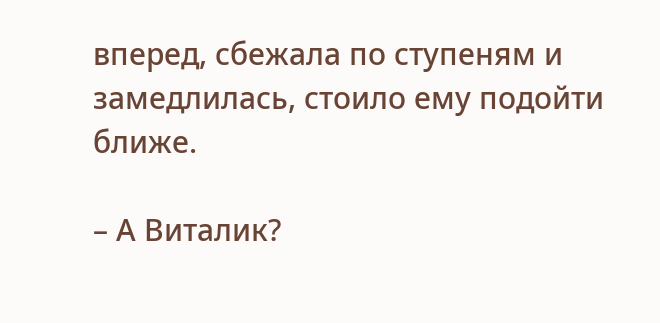вперед, сбежала по ступеням и замедлилась, стоило ему подойти ближе.

– А Виталик?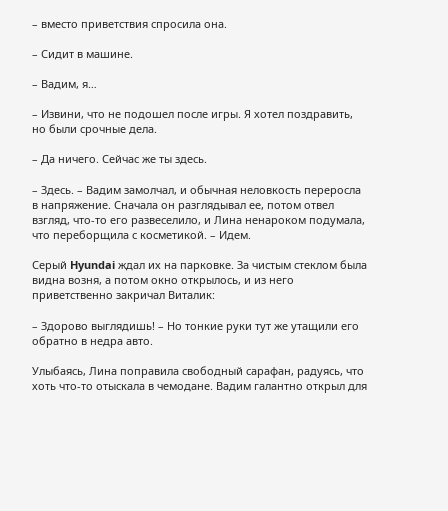– вместо приветствия спросила она.

– Сидит в машине.

– Вадим, я…

– Извини, что не подошел после игры. Я хотел поздравить, но были срочные дела.

– Да ничего. Сейчас же ты здесь.

– Здесь. – Вадим замолчал, и обычная неловкость переросла в напряжение. Сначала он разглядывал ее, потом отвел взгляд, что-то его развеселило, и Лина ненароком подумала, что переборщила с косметикой. – Идем.

Серый Hyundai ждал их на парковке. За чистым стеклом была видна возня, а потом окно открылось, и из него приветственно закричал Виталик:

– Здорово выглядишь! – Но тонкие руки тут же утащили его обратно в недра авто.

Улыбаясь, Лина поправила свободный сарафан, радуясь, что хоть что-то отыскала в чемодане. Вадим галантно открыл для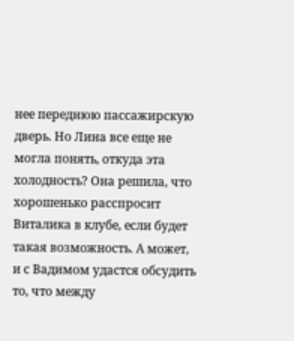нее переднюю пассажирскую дверь. Но Лина все еще не могла понять, откуда эта холодность? Она решила, что хорошенько расспросит Виталика в клубе, если будет такая возможность. А может, и с Вадимом удастся обсудить то, что между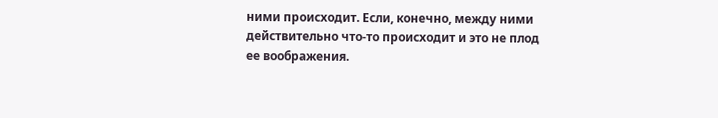ними происходит. Если, конечно, между ними действительно что-то происходит и это не плод ее воображения.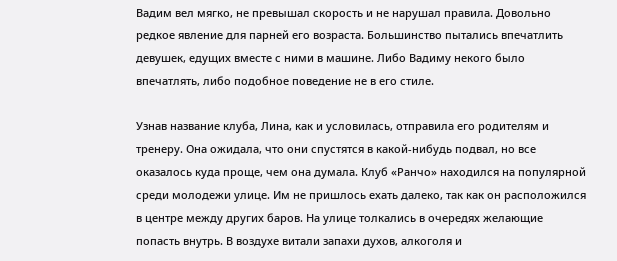Вадим вел мягко, не превышал скорость и не нарушал правила. Довольно редкое явление для парней его возраста. Большинство пытались впечатлить девушек, едущих вместе с ними в машине. Либо Вадиму некого было впечатлять, либо подобное поведение не в его стиле.

Узнав название клуба, Лина, как и условилась, отправила его родителям и тренеру. Она ожидала, что они спустятся в какой-нибудь подвал, но все оказалось куда проще, чем она думала. Клуб «Ранчо» находился на популярной среди молодежи улице. Им не пришлось ехать далеко, так как он расположился в центре между других баров. На улице толкались в очередях желающие попасть внутрь. В воздухе витали запахи духов, алкоголя и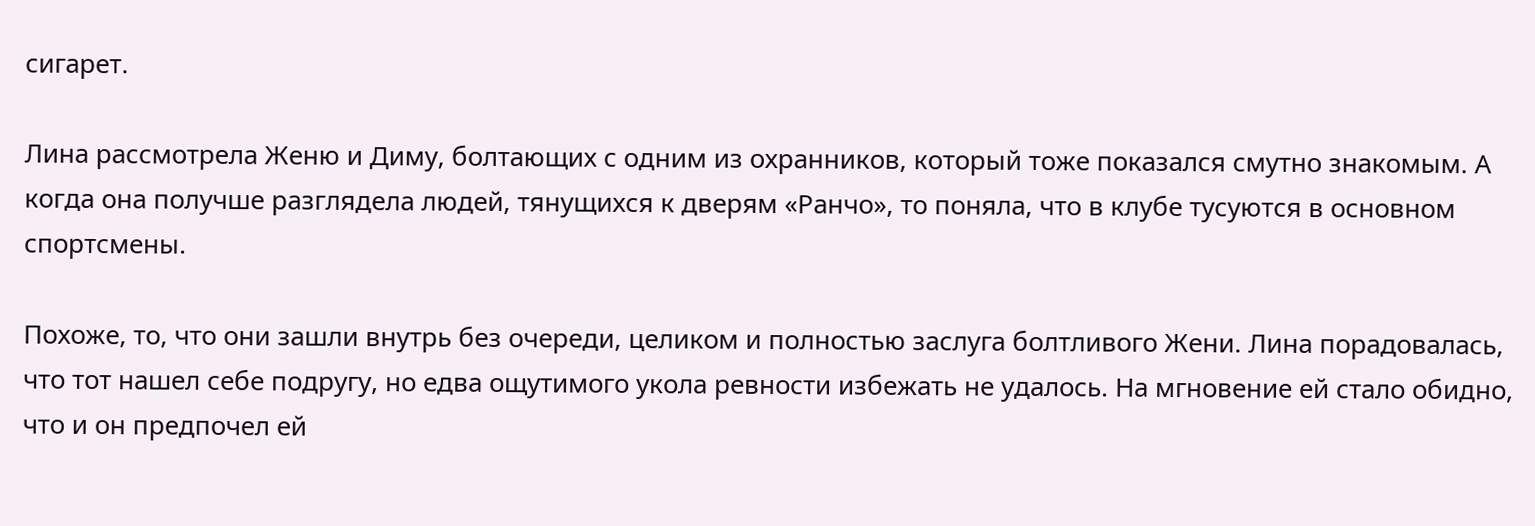сигарет.

Лина рассмотрела Женю и Диму, болтающих с одним из охранников, который тоже показался смутно знакомым. А когда она получше разглядела людей, тянущихся к дверям «Ранчо», то поняла, что в клубе тусуются в основном спортсмены.

Похоже, то, что они зашли внутрь без очереди, целиком и полностью заслуга болтливого Жени. Лина порадовалась, что тот нашел себе подругу, но едва ощутимого укола ревности избежать не удалось. На мгновение ей стало обидно, что и он предпочел ей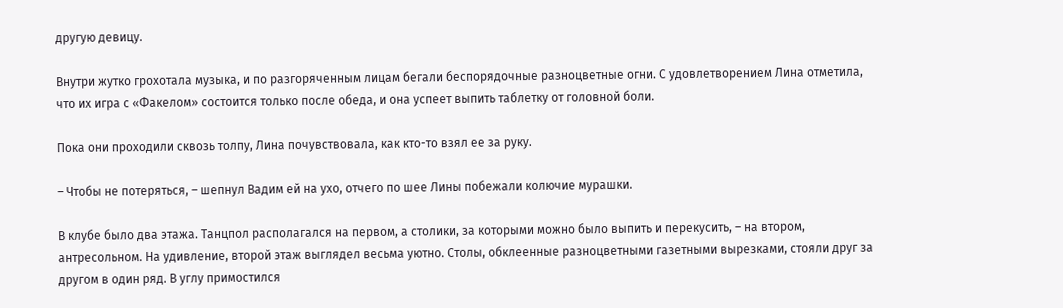другую девицу.

Внутри жутко грохотала музыка, и по разгоряченным лицам бегали беспорядочные разноцветные огни. С удовлетворением Лина отметила, что их игра с «Факелом» состоится только после обеда, и она успеет выпить таблетку от головной боли.

Пока они проходили сквозь толпу, Лина почувствовала, как кто-то взял ее за руку.

– Чтобы не потеряться, – шепнул Вадим ей на ухо, отчего по шее Лины побежали колючие мурашки.

В клубе было два этажа. Танцпол располагался на первом, а столики, за которыми можно было выпить и перекусить, – на втором, антресольном. На удивление, второй этаж выглядел весьма уютно. Столы, обклеенные разноцветными газетными вырезками, стояли друг за другом в один ряд. В углу примостился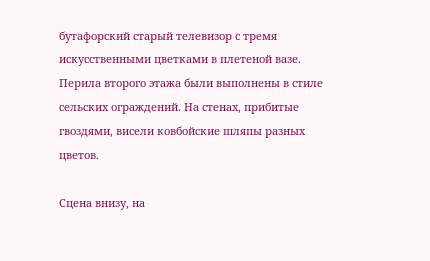бутафорский старый телевизор с тремя искусственными цветками в плетеной вазе. Перила второго этажа были выполнены в стиле сельских ограждений. На стенах, прибитые гвоздями, висели ковбойские шляпы разных цветов.

Сцена внизу, на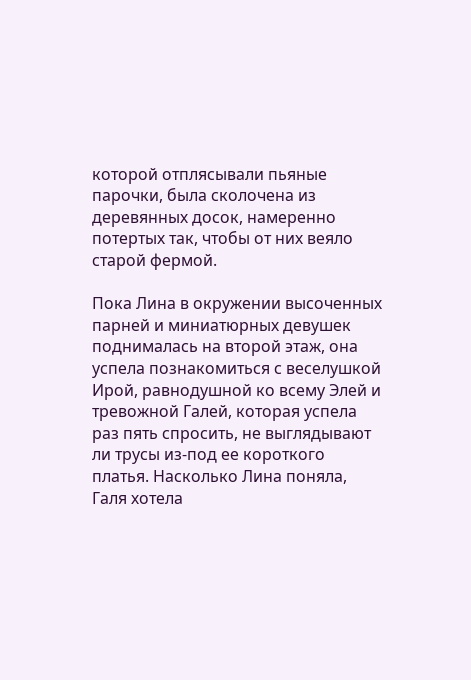которой отплясывали пьяные парочки, была сколочена из деревянных досок, намеренно потертых так, чтобы от них веяло старой фермой.

Пока Лина в окружении высоченных парней и миниатюрных девушек поднималась на второй этаж, она успела познакомиться с веселушкой Ирой, равнодушной ко всему Элей и тревожной Галей, которая успела раз пять спросить, не выглядывают ли трусы из-под ее короткого платья. Насколько Лина поняла, Галя хотела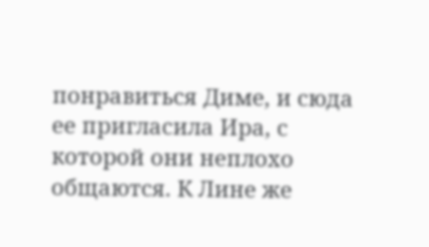понравиться Диме, и сюда ее пригласила Ира, с которой они неплохо общаются. К Лине же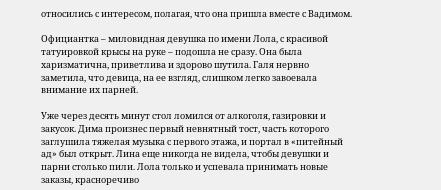относились с интересом, полагая, что она пришла вместе с Вадимом.

Официантка – миловидная девушка по имени Лола, с красивой татуировкой крысы на руке – подошла не сразу. Она была харизматична, приветлива и здорово шутила. Галя нервно заметила, что девица, на ее взгляд, слишком легко завоевала внимание их парней.

Уже через десять минут стол ломился от алкоголя, газировки и закусок. Дима произнес первый невнятный тост, часть которого заглушила тяжелая музыка с первого этажа, и портал в «питейный ад» был открыт. Лина еще никогда не видела, чтобы девушки и парни столько пили. Лола только и успевала принимать новые заказы, красноречиво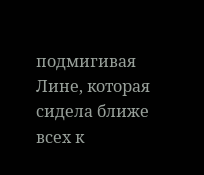подмигивая Лине, которая сидела ближе всех к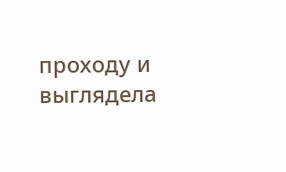проходу и выглядела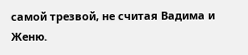самой трезвой, не считая Вадима и Женю.